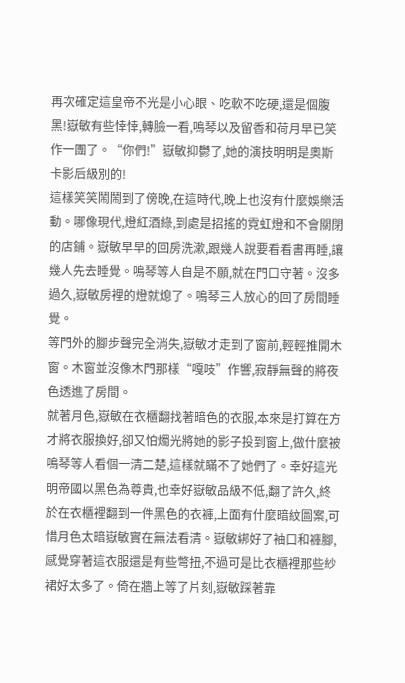再次確定這皇帝不光是小心眼、吃軟不吃硬,還是個腹黑!嶽敏有些悻悻,轉臉一看,鳴琴以及留香和荷月早已笑作一團了。“你們!”嶽敏抑鬱了,她的演技明明是奧斯卡影后級別的!
這樣笑笑鬧鬧到了傍晚,在這時代,晚上也沒有什麼娛樂活動。哪像現代,燈紅酒綠,到處是招搖的霓虹燈和不會關閉的店鋪。嶽敏早早的回房洗漱,跟幾人說要看看書再睡,讓幾人先去睡覺。鳴琴等人自是不願,就在門口守著。沒多過久,嶽敏房裡的燈就熄了。鳴琴三人放心的回了房間睡覺。
等門外的腳步聲完全消失,嶽敏才走到了窗前,輕輕推開木窗。木窗並沒像木門那樣“嘎吱”作響,寂靜無聲的將夜色透進了房間。
就著月色,嶽敏在衣櫃翻找著暗色的衣服,本來是打算在方才將衣服換好,卻又怕燭光將她的影子投到窗上,做什麼被鳴琴等人看個一清二楚,這樣就瞞不了她們了。幸好這光明帝國以黑色為尊貴,也幸好嶽敏品級不低,翻了許久,終於在衣櫃裡翻到一件黑色的衣褲,上面有什麼暗紋圖案,可惜月色太暗嶽敏實在無法看清。嶽敏綁好了袖口和褲腳,感覺穿著這衣服還是有些彆扭,不過可是比衣櫃裡那些紗裙好太多了。倚在牆上等了片刻,嶽敏踩著靠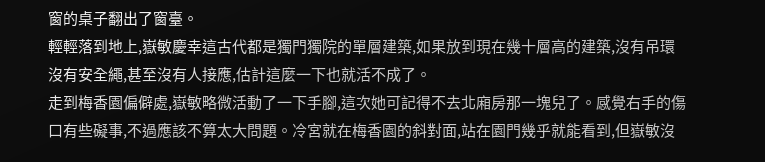窗的桌子翻出了窗臺。
輕輕落到地上,嶽敏慶幸這古代都是獨門獨院的單層建築,如果放到現在幾十層高的建築,沒有吊環沒有安全繩,甚至沒有人接應,估計這麼一下也就活不成了。
走到梅香園偏僻處,嶽敏略微活動了一下手腳,這次她可記得不去北廂房那一塊兒了。感覺右手的傷口有些礙事,不過應該不算太大問題。冷宮就在梅香園的斜對面,站在園門幾乎就能看到,但嶽敏沒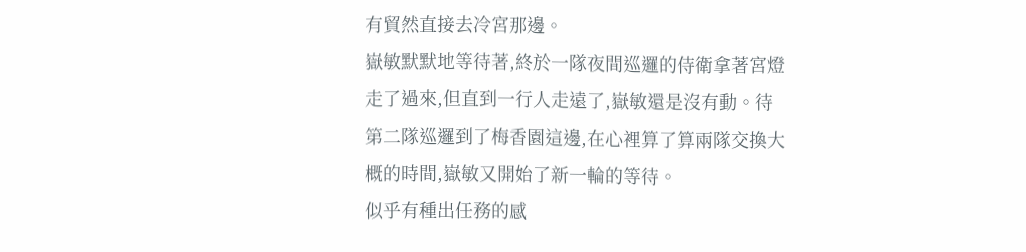有貿然直接去冷宮那邊。
嶽敏默默地等待著,終於一隊夜間巡邏的侍衛拿著宮燈走了過來,但直到一行人走遠了,嶽敏還是沒有動。待第二隊巡邏到了梅香園這邊,在心裡算了算兩隊交換大概的時間,嶽敏又開始了新一輪的等待。
似乎有種出任務的感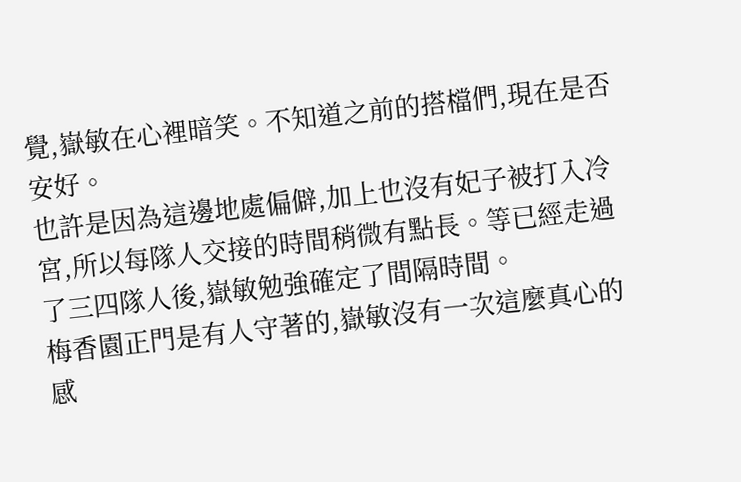覺,嶽敏在心裡暗笑。不知道之前的搭檔們,現在是否安好。
也許是因為這邊地處偏僻,加上也沒有妃子被打入冷宮,所以每隊人交接的時間稍微有點長。等已經走過了三四隊人後,嶽敏勉強確定了間隔時間。
梅香園正門是有人守著的,嶽敏沒有一次這麼真心的感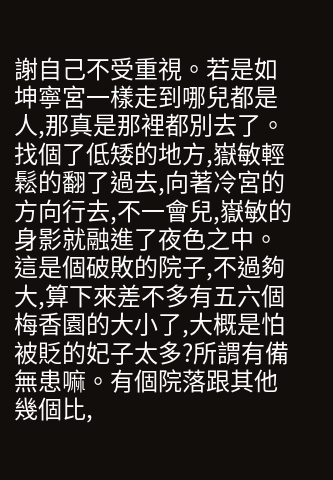謝自己不受重視。若是如坤寧宮一樣走到哪兒都是人,那真是那裡都別去了。找個了低矮的地方,嶽敏輕鬆的翻了過去,向著冷宮的方向行去,不一會兒,嶽敏的身影就融進了夜色之中。
這是個破敗的院子,不過夠大,算下來差不多有五六個梅香園的大小了,大概是怕被貶的妃子太多?所謂有備無患嘛。有個院落跟其他幾個比,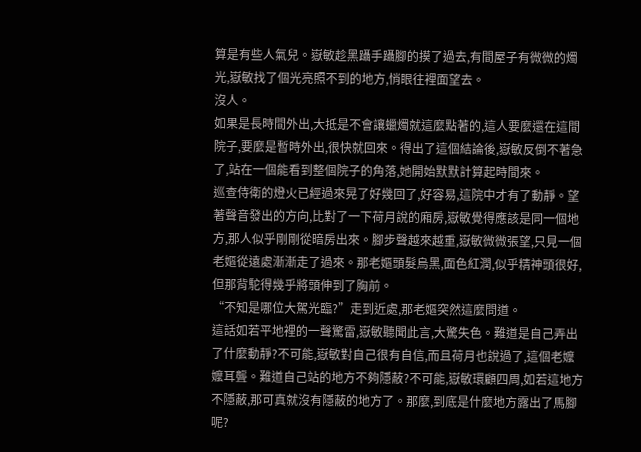算是有些人氣兒。嶽敏趁黑躡手躡腳的摸了過去,有間屋子有微微的燭光,嶽敏找了個光亮照不到的地方,悄眼往裡面望去。
沒人。
如果是長時間外出,大抵是不會讓蠟燭就這麼點著的,這人要麼還在這間院子,要麼是暫時外出,很快就回來。得出了這個結論後,嶽敏反倒不著急了,站在一個能看到整個院子的角落,她開始默默計算起時間來。
巡查侍衛的燈火已經過來晃了好幾回了,好容易,這院中才有了動靜。望著聲音發出的方向,比對了一下荷月說的廂房,嶽敏覺得應該是同一個地方,那人似乎剛剛從暗房出來。腳步聲越來越重,嶽敏微微張望,只見一個老嫗從遠處漸漸走了過來。那老嫗頭髮烏黑,面色紅潤,似乎精神頭很好,但那背駝得幾乎將頭伸到了胸前。
“不知是哪位大駕光臨?”走到近處,那老嫗突然這麼問道。
這話如若平地裡的一聲驚雷,嶽敏聽聞此言,大驚失色。難道是自己弄出了什麼動靜?不可能,嶽敏對自己很有自信,而且荷月也說過了,這個老嬤嬤耳聾。難道自己站的地方不夠隱蔽?不可能,嶽敏環顧四周,如若這地方不隱蔽,那可真就沒有隱蔽的地方了。那麼,到底是什麼地方露出了馬腳呢?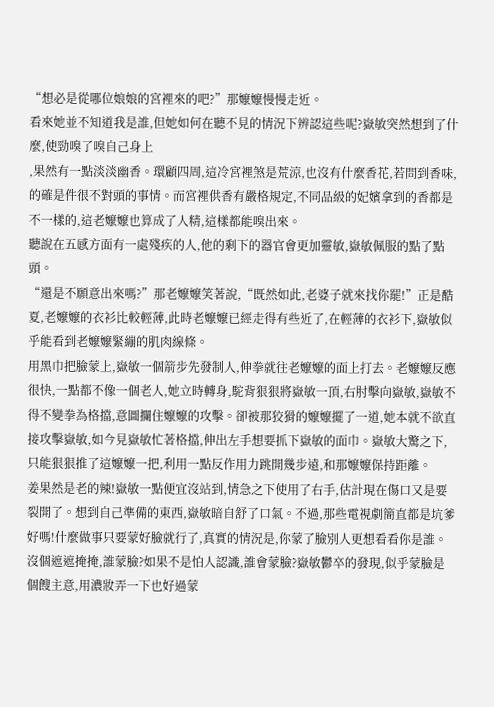“想必是從哪位娘娘的宮裡來的吧?”那嬤嬤慢慢走近。
看來她並不知道我是誰,但她如何在聽不見的情況下辨認這些呢?嶽敏突然想到了什麼,使勁嗅了嗅自己身上
,果然有一點淡淡幽香。環顧四周,這冷宮裡煞是荒涼,也沒有什麼香花,若問到香味,的確是件很不對頭的事情。而宮裡供香有嚴格規定,不同品級的妃嬪拿到的香都是不一樣的,這老嬤嬤也算成了人精,這樣都能嗅出來。
聽說在五感方面有一處殘疾的人,他的剩下的器官會更加靈敏,嶽敏佩服的點了點頭。
“還是不願意出來嗎?”那老嬤嬤笑著說,“既然如此,老婆子就來找你罷!”正是酷夏,老嬤嬤的衣衫比較輕薄,此時老嬤嬤已經走得有些近了,在輕薄的衣衫下,嶽敏似乎能看到老嬤嬤緊繃的肌肉線條。
用黑巾把臉蒙上,嶽敏一個箭步先發制人,伸拳就往老嬤嬤的面上打去。老嬤嬤反應很快,一點都不像一個老人,她立時轉身,駝背狠狠將嶽敏一頂,右肘擊向嶽敏,嶽敏不得不變拳為格擋,意圖攔住嬤嬤的攻擊。卻被那狡猾的嬤嬤擺了一道,她本就不欲直接攻擊嶽敏,如今見嶽敏忙著格擋,伸出左手想要抓下嶽敏的面巾。嶽敏大驚之下,只能狠狠推了這嬤嬤一把,利用一點反作用力跳開幾步遠,和那嬤嬤保持距離。
姜果然是老的辣!嶽敏一點便宜沒站到,情急之下使用了右手,估計現在傷口又是要裂開了。想到自己準備的東西,嶽敏暗自舒了口氣。不過,那些電視劇簡直都是坑爹好嗎!什麼做事只要蒙好臉就行了,真實的情況是,你蒙了臉別人更想看看你是誰。沒個遮遮掩掩,誰蒙臉?如果不是怕人認識,誰會蒙臉?嶽敏鬱卒的發現,似乎蒙臉是個餿主意,用濃妝弄一下也好過蒙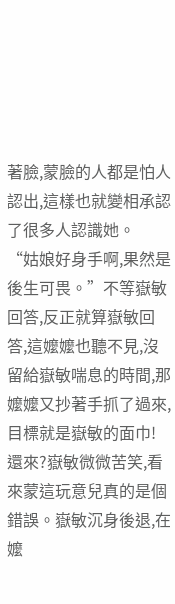著臉,蒙臉的人都是怕人認出,這樣也就變相承認了很多人認識她。
“姑娘好身手啊,果然是後生可畏。”不等嶽敏回答,反正就算嶽敏回答,這嬤嬤也聽不見,沒留給嶽敏喘息的時間,那嬤嬤又抄著手抓了過來,目標就是嶽敏的面巾!
還來?嶽敏微微苦笑,看來蒙這玩意兒真的是個錯誤。嶽敏沉身後退,在嬤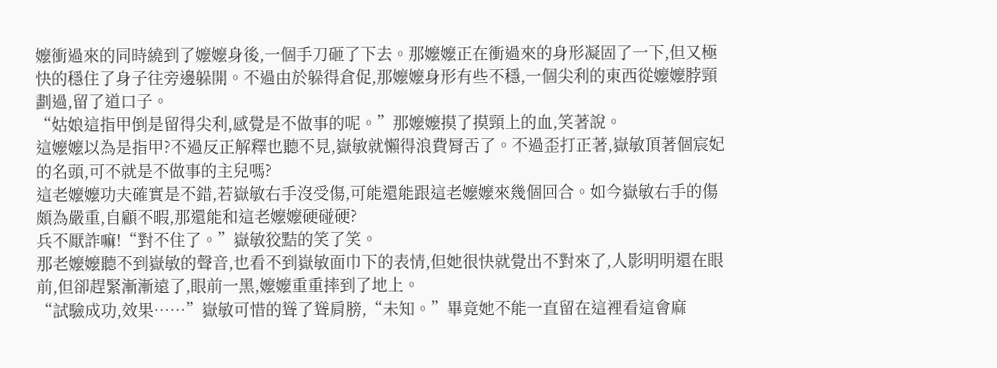嬤衝過來的同時繞到了嬤嬤身後,一個手刀砸了下去。那嬤嬤正在衝過來的身形凝固了一下,但又極快的穩住了身子往旁邊躲開。不過由於躲得倉促,那嬤嬤身形有些不穩,一個尖利的東西從嬤嬤脖頸劃過,留了道口子。
“姑娘這指甲倒是留得尖利,感覺是不做事的呢。”那嬤嬤摸了摸頸上的血,笑著說。
這嬤嬤以為是指甲?不過反正解釋也聽不見,嶽敏就懶得浪費脣舌了。不過歪打正著,嶽敏頂著個宸妃的名頭,可不就是不做事的主兒嗎?
這老嬤嬤功夫確實是不錯,若嶽敏右手沒受傷,可能還能跟這老嬤嬤來幾個回合。如今嶽敏右手的傷頗為嚴重,自顧不暇,那還能和這老嬤嬤硬碰硬?
兵不厭詐嘛!“對不住了。”嶽敏狡黠的笑了笑。
那老嬤嬤聽不到嶽敏的聲音,也看不到嶽敏面巾下的表情,但她很快就覺出不對來了,人影明明還在眼前,但卻趕緊漸漸遠了,眼前一黑,嬤嬤重重摔到了地上。
“試驗成功,效果……”嶽敏可惜的聳了聳肩膀,“未知。”畢竟她不能一直留在這裡看這會麻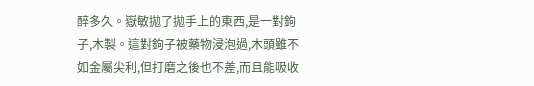醉多久。嶽敏拋了拋手上的東西,是一對鉤子,木製。這對鉤子被藥物浸泡過,木頭雖不如金屬尖利,但打磨之後也不差,而且能吸收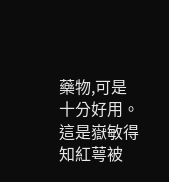藥物,可是十分好用。
這是嶽敏得知紅萼被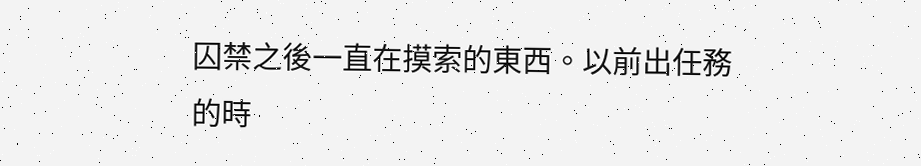囚禁之後一直在摸索的東西。以前出任務的時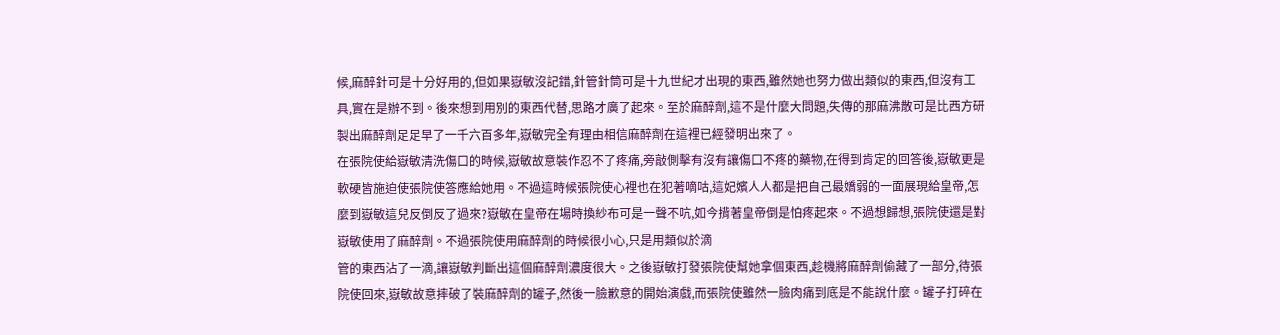候,麻醉針可是十分好用的,但如果嶽敏沒記錯,針管針筒可是十九世紀才出現的東西,雖然她也努力做出類似的東西,但沒有工具,實在是辦不到。後來想到用別的東西代替,思路才廣了起來。至於麻醉劑,這不是什麼大問題,失傳的那麻沸散可是比西方研製出麻醉劑足足早了一千六百多年,嶽敏完全有理由相信麻醉劑在這裡已經發明出來了。
在張院使給嶽敏清洗傷口的時候,嶽敏故意裝作忍不了疼痛,旁敲側擊有沒有讓傷口不疼的藥物,在得到肯定的回答後,嶽敏更是軟硬皆施迫使張院使答應給她用。不過這時候張院使心裡也在犯著嘀咕,這妃嬪人人都是把自己最嬌弱的一面展現給皇帝,怎麼到嶽敏這兒反倒反了過來?嶽敏在皇帝在場時換紗布可是一聲不吭,如今揹著皇帝倒是怕疼起來。不過想歸想,張院使還是對嶽敏使用了麻醉劑。不過張院使用麻醉劑的時候很小心,只是用類似於滴
管的東西沾了一滴,讓嶽敏判斷出這個麻醉劑濃度很大。之後嶽敏打發張院使幫她拿個東西,趁機將麻醉劑偷藏了一部分,待張院使回來,嶽敏故意摔破了裝麻醉劑的罐子,然後一臉歉意的開始演戲,而張院使雖然一臉肉痛到底是不能說什麼。罐子打碎在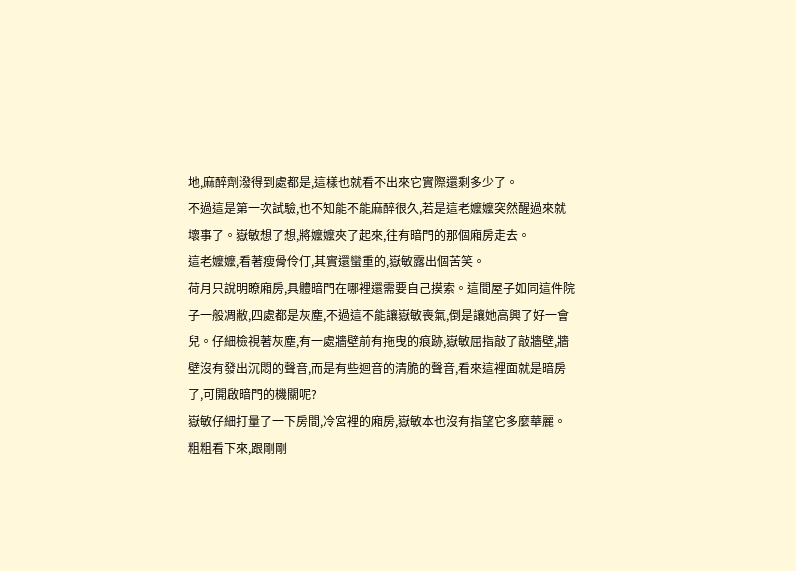地,麻醉劑潑得到處都是,這樣也就看不出來它實際還剩多少了。
不過這是第一次試驗,也不知能不能麻醉很久,若是這老嬤嬤突然醒過來就壞事了。嶽敏想了想,將嬤嬤夾了起來,往有暗門的那個廂房走去。
這老嬤嬤,看著瘦骨伶仃,其實還蠻重的,嶽敏露出個苦笑。
荷月只說明瞭廂房,具體暗門在哪裡還需要自己摸索。這間屋子如同這件院子一般凋敝,四處都是灰塵,不過這不能讓嶽敏喪氣,倒是讓她高興了好一會兒。仔細檢視著灰塵,有一處牆壁前有拖曳的痕跡,嶽敏屈指敲了敲牆壁,牆壁沒有發出沉悶的聲音,而是有些迴音的清脆的聲音,看來這裡面就是暗房了,可開啟暗門的機關呢?
嶽敏仔細打量了一下房間,冷宮裡的廂房,嶽敏本也沒有指望它多麼華麗。粗粗看下來,跟剛剛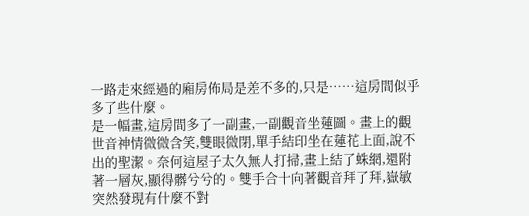一路走來經過的廂房佈局是差不多的,只是……這房間似乎多了些什麼。
是一幅畫,這房間多了一副畫,一副觀音坐蓮圖。畫上的觀世音神情微微含笑,雙眼微閉,單手結印坐在蓮花上面,說不出的聖潔。奈何這屋子太久無人打掃,畫上結了蛛網,還附著一層灰,顯得髒兮兮的。雙手合十向著觀音拜了拜,嶽敏突然發現有什麼不對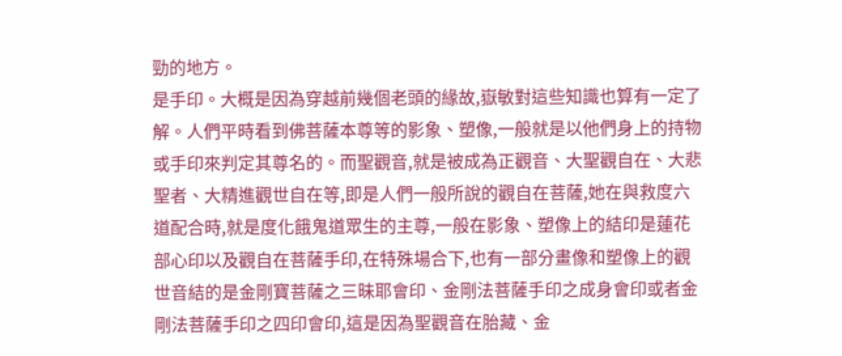勁的地方。
是手印。大概是因為穿越前幾個老頭的緣故,嶽敏對這些知識也算有一定了解。人們平時看到佛菩薩本尊等的影象、塑像,一般就是以他們身上的持物或手印來判定其尊名的。而聖觀音,就是被成為正觀音、大聖觀自在、大悲聖者、大精進觀世自在等,即是人們一般所說的觀自在菩薩,她在與救度六道配合時,就是度化餓鬼道眾生的主尊,一般在影象、塑像上的結印是蓮花部心印以及觀自在菩薩手印,在特殊場合下,也有一部分畫像和塑像上的觀世音結的是金剛寶菩薩之三昧耶會印、金剛法菩薩手印之成身會印或者金剛法菩薩手印之四印會印,這是因為聖觀音在胎藏、金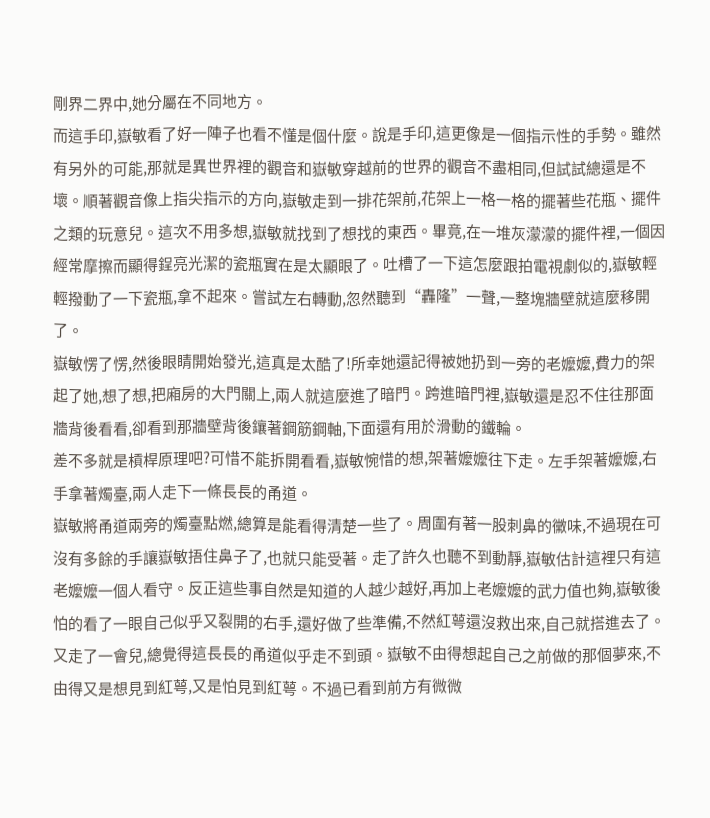剛界二界中,她分屬在不同地方。
而這手印,嶽敏看了好一陣子也看不懂是個什麼。說是手印,這更像是一個指示性的手勢。雖然有另外的可能,那就是異世界裡的觀音和嶽敏穿越前的世界的觀音不盡相同,但試試總還是不壞。順著觀音像上指尖指示的方向,嶽敏走到一排花架前,花架上一格一格的擺著些花瓶、擺件之類的玩意兒。這次不用多想,嶽敏就找到了想找的東西。畢竟,在一堆灰濛濛的擺件裡,一個因經常摩擦而顯得鋥亮光潔的瓷瓶實在是太顯眼了。吐槽了一下這怎麼跟拍電視劇似的,嶽敏輕輕撥動了一下瓷瓶,拿不起來。嘗試左右轉動,忽然聽到“轟隆”一聲,一整塊牆壁就這麼移開了。
嶽敏愣了愣,然後眼睛開始發光,這真是太酷了!所幸她還記得被她扔到一旁的老嬤嬤,費力的架起了她,想了想,把廂房的大門關上,兩人就這麼進了暗門。跨進暗門裡,嶽敏還是忍不住往那面牆背後看看,卻看到那牆壁背後鑲著鋼筋鋼軸,下面還有用於滑動的鐵輪。
差不多就是槓桿原理吧?可惜不能拆開看看,嶽敏惋惜的想,架著嬤嬤往下走。左手架著嬤嬤,右手拿著燭臺,兩人走下一條長長的甬道。
嶽敏將甬道兩旁的燭臺點燃,總算是能看得清楚一些了。周圍有著一股刺鼻的黴味,不過現在可沒有多餘的手讓嶽敏捂住鼻子了,也就只能受著。走了許久也聽不到動靜,嶽敏估計這裡只有這老嬤嬤一個人看守。反正這些事自然是知道的人越少越好,再加上老嬤嬤的武力值也夠,嶽敏後怕的看了一眼自己似乎又裂開的右手,還好做了些準備,不然紅萼還沒救出來,自己就搭進去了。
又走了一會兒,總覺得這長長的甬道似乎走不到頭。嶽敏不由得想起自己之前做的那個夢來,不由得又是想見到紅萼,又是怕見到紅萼。不過已看到前方有微微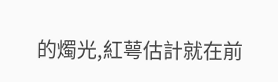的燭光,紅萼估計就在前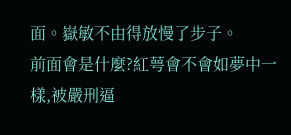面。嶽敏不由得放慢了步子。
前面會是什麼?紅萼會不會如夢中一樣,被嚴刑逼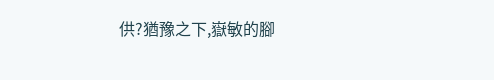供?猶豫之下,嶽敏的腳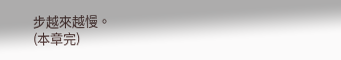步越來越慢。
(本章完)